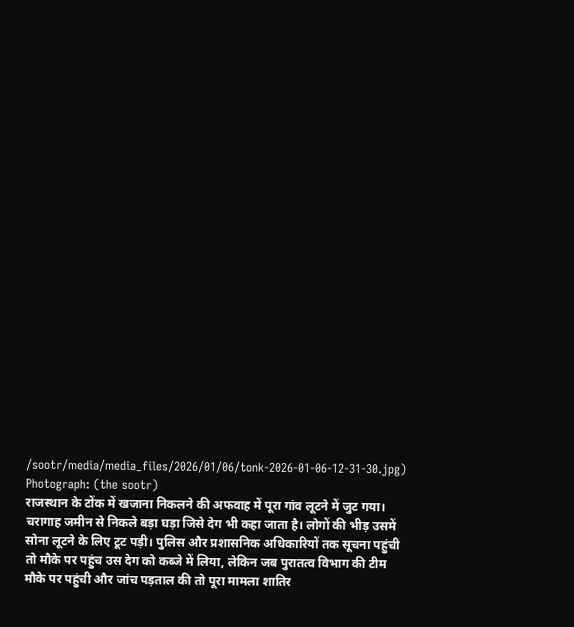/sootr/media/media_files/2026/01/06/tonk-2026-01-06-12-31-30.jpg)
Photograph: (the sootr)
राजस्थान के टोंक में खजाना निकलने की अफवाह में पूरा गांव लूटने में जुट गया। चरागाह जमीन से निकले बड़ा घड़ा जिसे देग भी कहा जाता है। लोगों की भीड़ उसमें सोना लूटने के लिए टूट पड़ी। पुलिस और प्रशासनिक अधिकारियों तक सूचना पहुंची तो मौके पर पहुंच उस देग को कब्जे में लिया, लेकिन जब पुरातत्व विभाग की टीम मौके पर पहुंची और जांच पड़ताल की तो पूरा मामला शातिर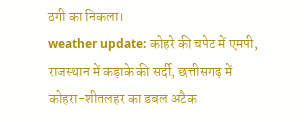ठगी का निकला।
weather update: कोहरे की चपेट में एमपी, राजस्थान में कड़ाके की सर्दी, छत्तीसगढ़ में कोहरा-शीतलहर का डबल अटैक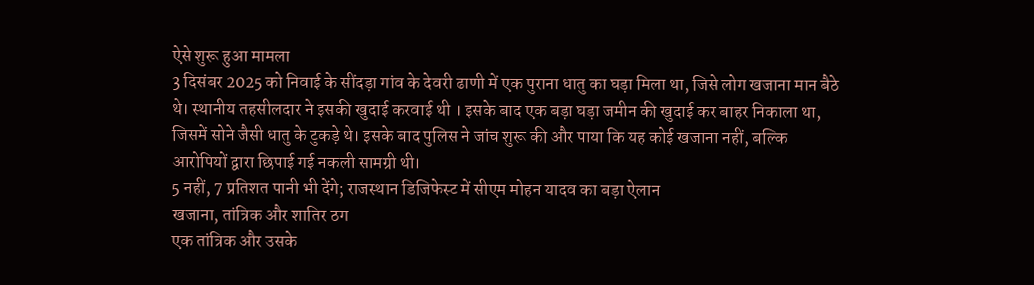ऐसे शुरू हुआ मामला
3 दिसंबर 2025 को निवाई के सींदड़ा गांव के देवरी ढाणी में एक पुराना धातु का घड़ा मिला था, जिसे लोग खजाना मान बैठे थे। स्थानीय तहसीलदार ने इसकी खुदाई करवाई थी । इसके बाद एक बड़ा घड़ा जमीन की खुदाई कर बाहर निकाला था, जिसमें सोने जैसी धातु के टुकड़े थे। इसके बाद पुलिस ने जांच शुरू की और पाया कि यह कोई खजाना नहीं, बल्कि आरोपियों द्वारा छिपाई गई नकली सामग्री थी।
5 नहीं, 7 प्रतिशत पानी भी देंगे; राजस्थान डिजिफेस्ट में सीएम मोहन यादव का बड़ा ऐलान
खजाना, तांत्रिक और शातिर ठग
एक तांत्रिक और उसके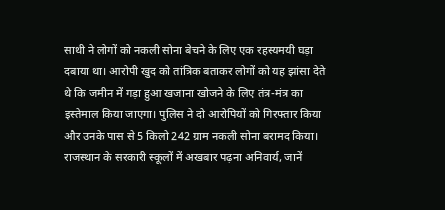साथी ने लोगों को नकली सोना बेचने के लिए एक रहस्यमयी घड़ा दबाया था। आरोपी खुद को तांत्रिक बताकर लोगों को यह झांसा देते थे कि जमीन में गड़ा हुआ खजाना खोजने के लिए तंत्र-मंत्र का इस्तेमाल किया जाएगा। पुलिस ने दो आरोपियों को गिरफ्तार किया और उनके पास से 5 किलो 242 ग्राम नकली सोना बरामद किया।
राजस्थान के सरकारी स्कूलों में अखबार पढ़ना अनिवार्य, जानें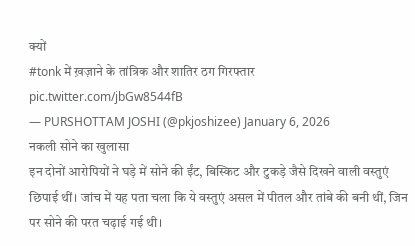क्यों
#tonk में ख़ज़ाने के तांत्रिक और शातिर ठग गिरफ्तार pic.twitter.com/jbGw8544fB
— PURSHOTTAM JOSHI (@pkjoshizee) January 6, 2026
नकली सोने का खुलासा
इन दोनों आरोपियों ने घड़े में सोने की ईंट, बिस्किट और टुकड़े जैसे दिखने वाली वस्तुएं छिपाई थीं। जांच में यह पता चला कि ये वस्तुएं असल में पीतल और तांबे की बनी थीं, जिन पर सोने की परत चढ़ाई गई थी।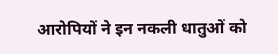आरोपियों ने इन नकली धातुओं को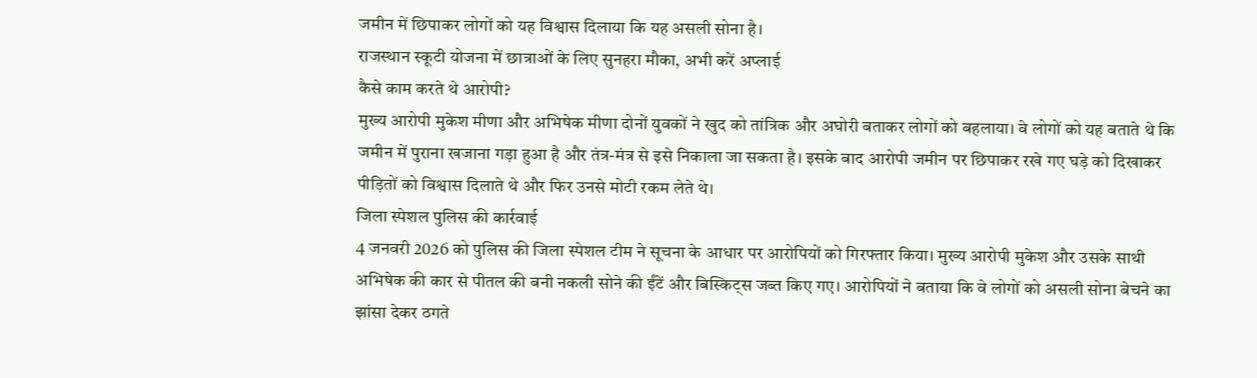जमीन में छिपाकर लोगों को यह विश्वास दिलाया कि यह असली सोना है।
राजस्थान स्कूटी योजना में छात्राओं के लिए सुनहरा मौका, अभी करें अप्लाई
कैसे काम करते थे आरोपी?
मुख्य आरोपी मुकेश मीणा और अभिषेक मीणा दोनों युवकों ने खुद को तांत्रिक और अघोरी बताकर लोगों को बहलाया। वे लोगों को यह बताते थे कि जमीन में पुराना खजाना गड़ा हुआ है और तंत्र-मंत्र से इसे निकाला जा सकता है। इसके बाद आरोपी जमीन पर छिपाकर रखे गए घड़े को दिखाकर पीड़ितों को विश्वास दिलाते थे और फिर उनसे मोटी रकम लेते थे।
जिला स्पेशल पुलिस की कार्रवाई
4 जनवरी 2026 को पुलिस की जिला स्पेशल टीम ने सूचना के आधार पर आरोपियों को गिरफ्तार किया। मुख्य आरोपी मुकेश और उसके साथी अभिषेक की कार से पीतल की बनी नकली सोने की ईंटें और बिस्किट्स जब्त किए गए। आरोपियों ने बताया कि वे लोगों को असली सोना बेचने का झांसा देकर ठगते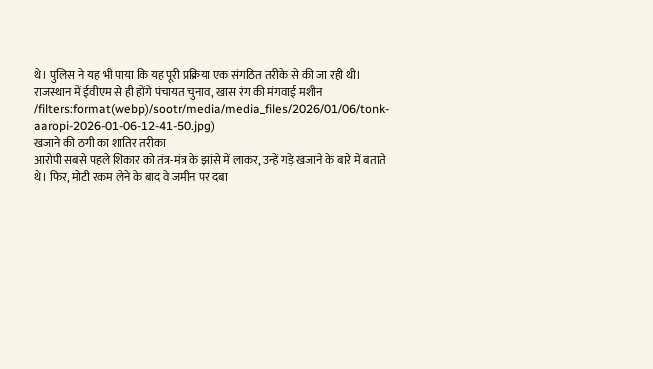थे। पुलिस ने यह भी पाया कि यह पूरी प्रक्रिया एक संगठित तरीके से की जा रही थी।
राजस्थान में ईवीएम से ही होंगे पंचायत चुनाव, खास रंग की मंगवाई मशीन
/filters:format(webp)/sootr/media/media_files/2026/01/06/tonk-aaropi-2026-01-06-12-41-50.jpg)
खजाने की ठगी का शातिर तरीका
आरोपी सबसे पहले शिकार को तंत्र-मंत्र के झांसे में लाकर, उन्हें गड़े खजाने के बारे में बताते थे। फिर, मोटी रकम लेने के बाद वे जमीन पर दबा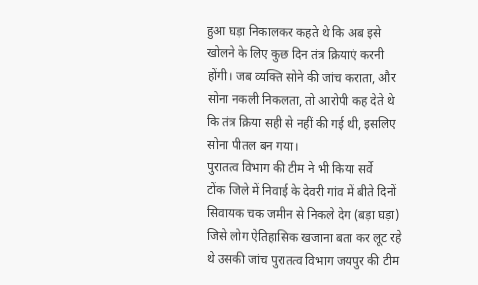हुआ घड़ा निकालकर कहते थे कि अब इसे खोलने के लिए कुछ दिन तंत्र क्रियाएं करनी होंगी। जब व्यक्ति सोने की जांच कराता, और सोना नकली निकलता, तो आरोपी कह देते थे कि तंत्र क्रिया सही से नहीं की गई थी, इसलिए सोना पीतल बन गया।
पुरातत्व विभाग की टीम ने भी किया सर्वे
टोंक जिले में निवाई के देवरी गांव में बीते दिनों सिवायक चक जमीन से निकले देग (बड़ा घड़ा) जिसे लोग ऐतिहासिक खजाना बता कर लूट रहे थे उसकी जांच पुरातत्व विभाग जयपुर की टीम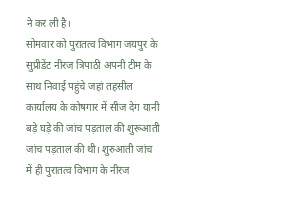ने कर ली है।
सोमवार को पुरातत्व विभाग जयपुर के सुप्रीडेंट नीरज त्रिपाठी अपनी टीम के साथ निवाई पहुंचे जहां तहसील कार्यालय के कोषगार में सीज देग यानी बड़े घड़े की जांच पड़ताल की शुरूआती जांच पड़ताल की थी। शुरुआती जांच में ही पुरातत्व विभाग के नीरज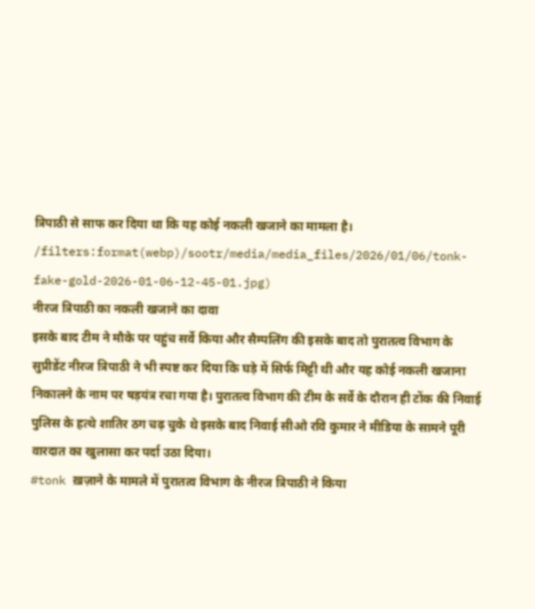त्रिपाठी से साफ कर दिया था कि यह कोई नकली खजाने का मामला है।
/filters:format(webp)/sootr/media/media_files/2026/01/06/tonk-fake-gold-2026-01-06-12-45-01.jpg)
नीरज त्रिपाठी का नकली खजाने का दावा
इसके बाद टीम ने मौके पर पहुंच सर्वे किया और सैम्पलिंग की इसके बाद तो पुरातत्व विभाग के सुप्रीडेंट नीरज त्रिपाठी ने भी स्पष्ट कर दिया कि घड़े में सिर्फ मिट्टी थी और यह कोई नकली खजाना निकालने के नाम पर षड़यंत्र रचा गया है। पुरातत्व विभाग की टीम के सर्वे के दौरान ही टोंक की निवाई पुलिस के हत्थे शातिर ठग चढ़ चुके थे इसके बाद निवाई सीओ रवि कुमार ने मीडिया के सामने पूरी वारदात का खुलासा कर पर्दा उठा दिया।
#tonk ख़ज़ाने के मामले में पुरातत्व विभाग के नीरज त्रिपाठी ने किया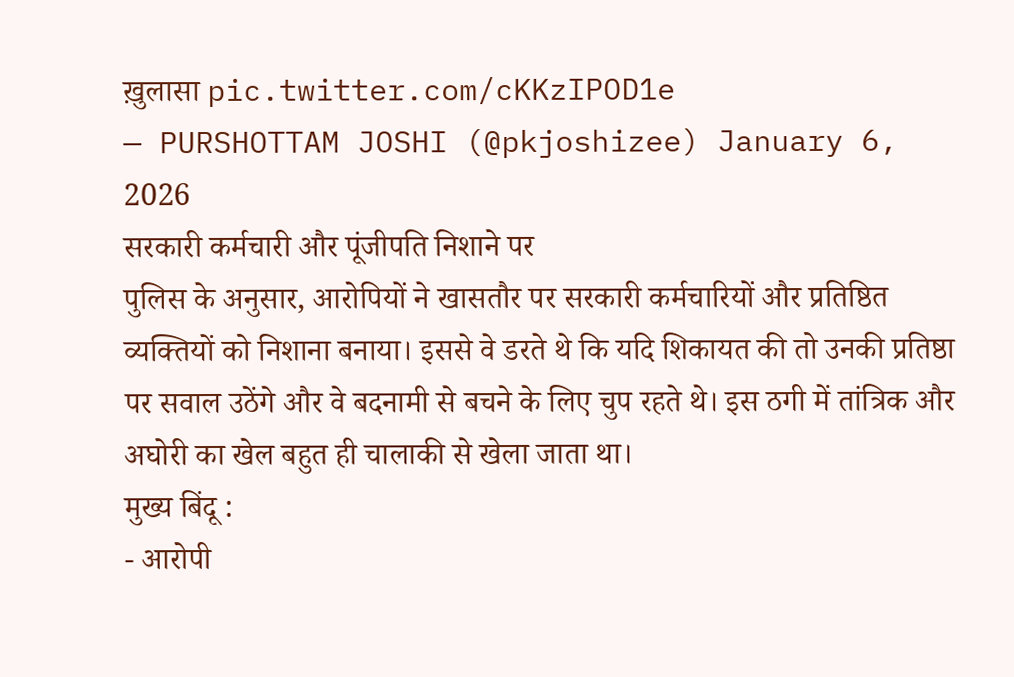ख़ुलासा pic.twitter.com/cKKzIPOD1e
— PURSHOTTAM JOSHI (@pkjoshizee) January 6, 2026
सरकारी कर्मचारी और पूंजीपति निशाने पर
पुलिस के अनुसार, आरोपियों ने खासतौर पर सरकारी कर्मचारियों और प्रतिष्ठित व्यक्तियों को निशाना बनाया। इससे वे डरते थे कि यदि शिकायत की तो उनकी प्रतिष्ठा पर सवाल उठेंगे और वे बदनामी से बचने के लिए चुप रहते थे। इस ठगी में तांत्रिक और अघोरी का खेल बहुत ही चालाकी से खेला जाता था।
मुख्य बिंदू :
- आरोपी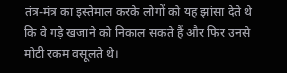तंत्र-मंत्र का इस्तेमाल करके लोगों को यह झांसा देते थे कि वे गड़े खजाने को निकाल सकते हैं और फिर उनसे मोटी रकम वसूलते थे।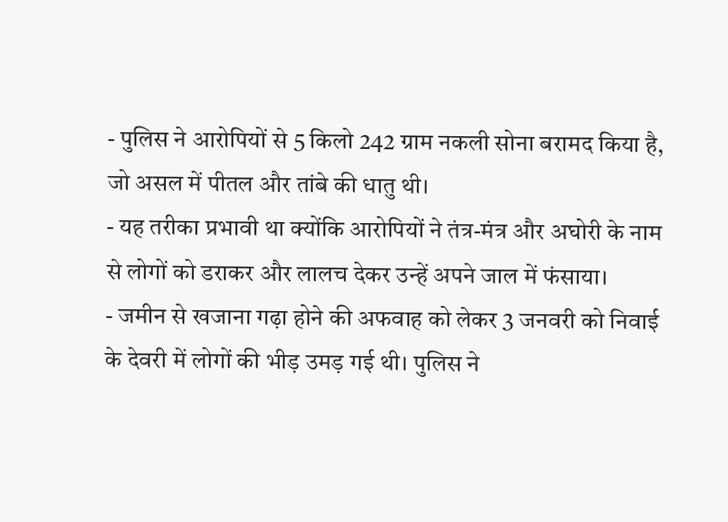- पुलिस ने आरोपियों से 5 किलो 242 ग्राम नकली सोना बरामद किया है, जो असल में पीतल और तांबे की धातु थी।
- यह तरीका प्रभावी था क्योंकि आरोपियों ने तंत्र-मंत्र और अघोरी के नाम से लोगों को डराकर और लालच देकर उन्हें अपने जाल में फंसाया।
- जमीन से खजाना गढ़ा होने की अफवाह को लेकर 3 जनवरी को निवाई के देवरी में लोगों की भीड़ उमड़ गई थी। पुलिस ने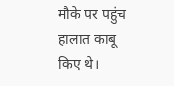मौके पर पहुंच हालात काबू किए थे।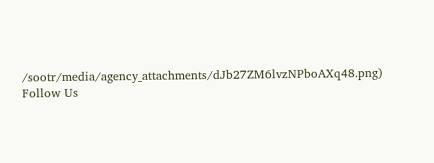/sootr/media/agency_attachments/dJb27ZM6lvzNPboAXq48.png)
Follow Us